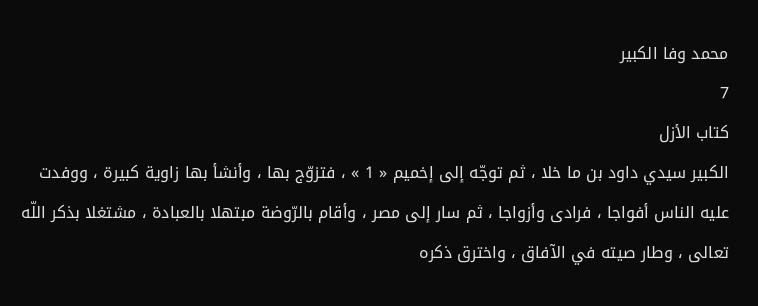محمد وفا الكبير
7
كتاب الأزل
الكبير سيدي داود بن ما خلا ، ثم توجّه إلى إخميم « 1 » ، فتزوّج بها ، وأنشأ بها زاوية كبيرة ، ووفدت عليه الناس أفواجا ، فرادى وأزواجا ، ثم سار إلى مصر ، وأقام بالرّوضة مبتهلا بالعبادة ، مشتغلا بذكر اللّه تعالى ، وطار صيته في الآفاق ، واخترق ذكره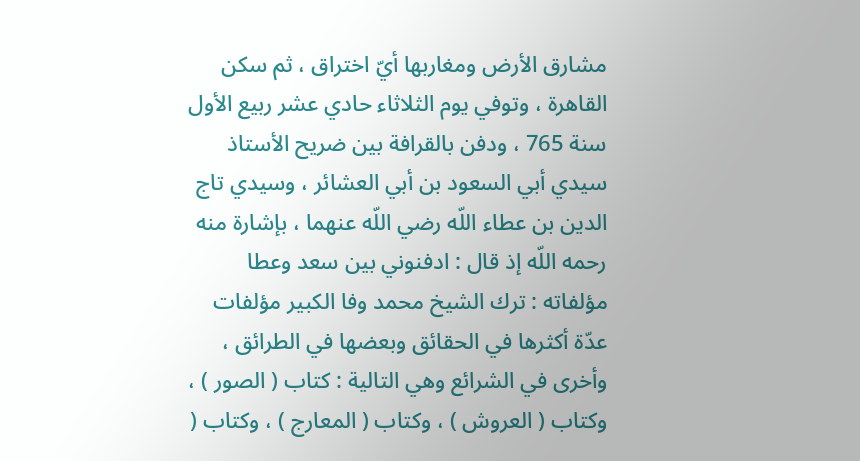مشارق الأرض ومغاربها أيّ اختراق ، ثم سكن القاهرة ، وتوفي يوم الثلاثاء حادي عشر ربيع الأول سنة 765 ، ودفن بالقرافة بين ضريح الأستاذ سيدي أبي السعود بن أبي العشائر ، وسيدي تاج الدين بن عطاء اللّه رضي اللّه عنهما ، بإشارة منه رحمه اللّه إذ قال : ادفنوني بين سعد وعطا مؤلفاته : ترك الشيخ محمد وفا الكبير مؤلفات عدّة أكثرها في الحقائق وبعضها في الطرائق ، وأخرى في الشرائع وهي التالية : كتاب ( الصور ) ، وكتاب ( العروش ) ، وكتاب ( المعارج ) ، وكتاب (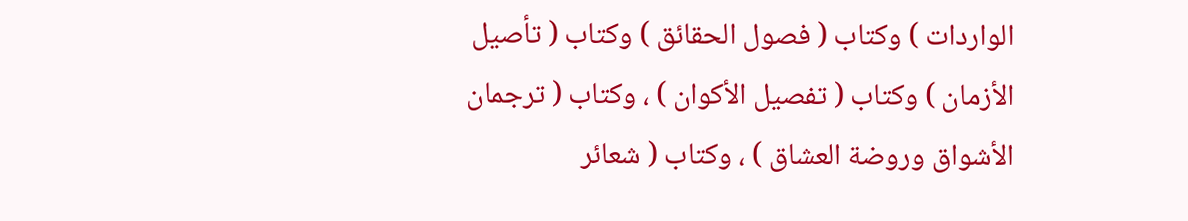الواردات ) وكتاب ( فصول الحقائق ) وكتاب ( تأصيل الأزمان ) وكتاب ( تفصيل الأكوان ) ، وكتاب ( ترجمان الأشواق وروضة العشاق ) ، وكتاب ( شعائر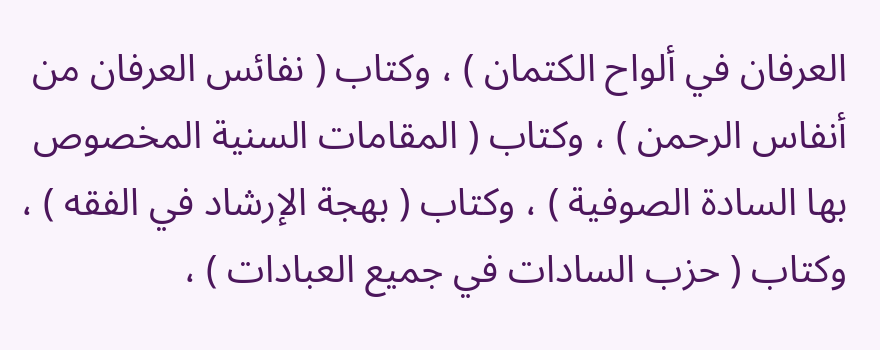العرفان في ألواح الكتمان ) ، وكتاب ( نفائس العرفان من أنفاس الرحمن ) ، وكتاب ( المقامات السنية المخصوص بها السادة الصوفية ) ، وكتاب ( بهجة الإرشاد في الفقه ) ، وكتاب ( حزب السادات في جميع العبادات ) ،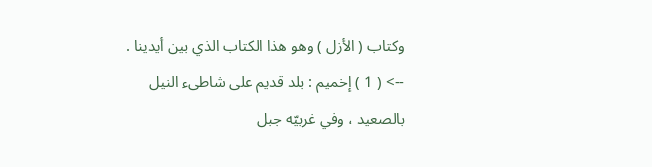وكتاب ( الأزل ) وهو هذا الكتاب الذي بين أيدينا .
--> ( 1 ) إخميم : بلد قديم على شاطىء النيل بالصعيد ، وفي غربيّه جبل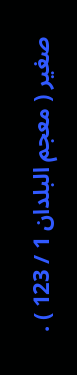صغير ( معجم البلدان 1 / 123 ) .